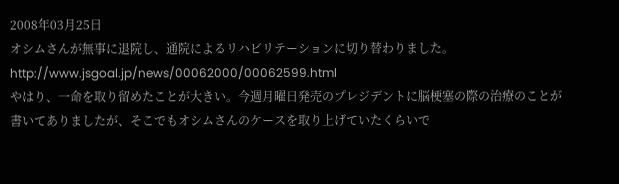2008年03月25日
オシムさんが無事に退院し、通院によるリハビリテーションに切り替わりました。
http://www.jsgoal.jp/news/00062000/00062599.html
やはり、一命を取り留めたことが大きい。今週月曜日発売のプレジデントに脳梗塞の際の治療のことが書いてありましたが、そこでもオシムさんのケースを取り上げていたくらいで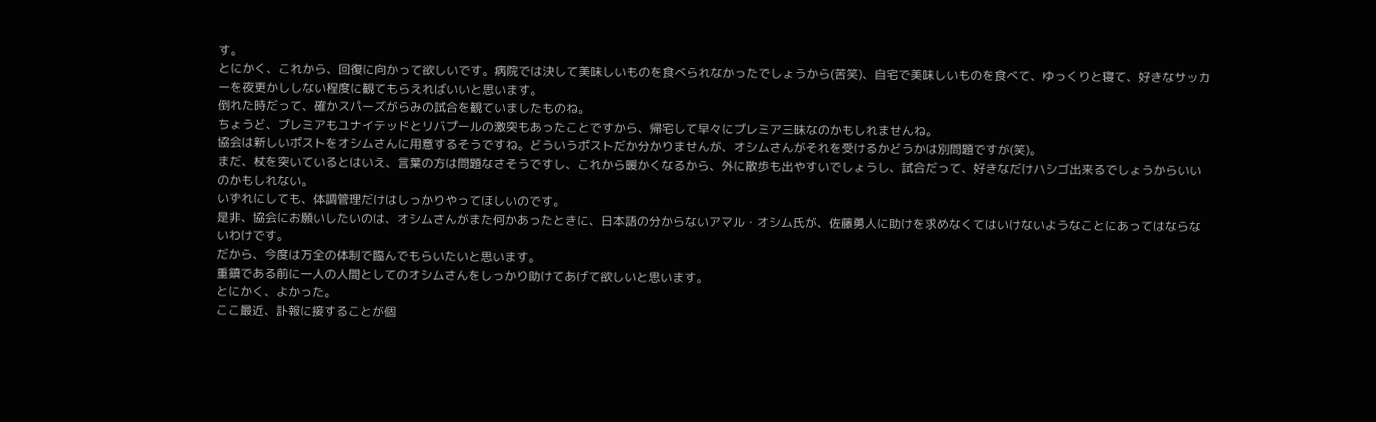す。
とにかく、これから、回復に向かって欲しいです。病院では決して美味しいものを食べられなかったでしょうから(苦笑)、自宅で美味しいものを食べて、ゆっくりと寝て、好きなサッカーを夜更かししない程度に観てもらえればいいと思います。
倒れた時だって、確かスパーズがらみの試合を観ていましたものね。
ちょうど、プレミアもユナイテッドとリバプールの激突もあったことですから、帰宅して早々にプレミア三昧なのかもしれませんね。
協会は新しいポストをオシムさんに用意するそうですね。どういうポストだか分かりませんが、オシムさんがそれを受けるかどうかは別問題ですが(笑)。
まだ、杖を突いているとはいえ、言葉の方は問題なさそうですし、これから暖かくなるから、外に散歩も出やすいでしょうし、試合だって、好きなだけハシゴ出来るでしょうからいいのかもしれない。
いずれにしても、体調管理だけはしっかりやってほしいのです。
是非、協会にお願いしたいのは、オシムさんがまた何かあったときに、日本語の分からないアマル・オシム氏が、佐藤勇人に助けを求めなくてはいけないようなことにあってはならないわけです。
だから、今度は万全の体制で臨んでもらいたいと思います。
重鎮である前に一人の人間としてのオシムさんをしっかり助けてあげて欲しいと思います。
とにかく、よかった。
ここ最近、訃報に接することが個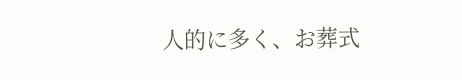人的に多く、お葬式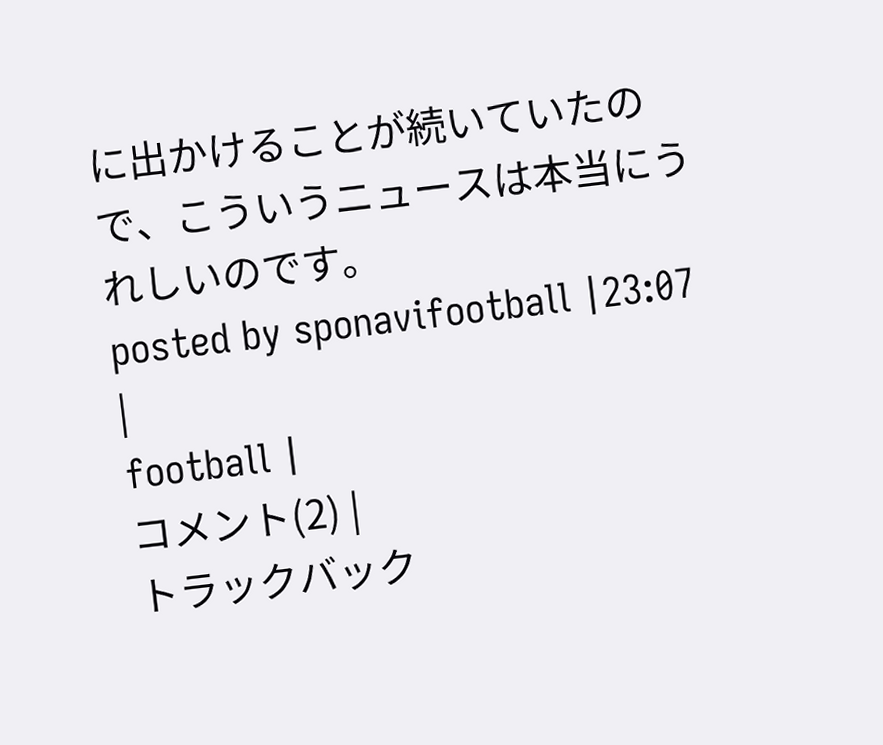に出かけることが続いていたので、こういうニュースは本当にうれしいのです。
posted by sponavifootball |23:07 |
football |
コメント(2) |
トラックバック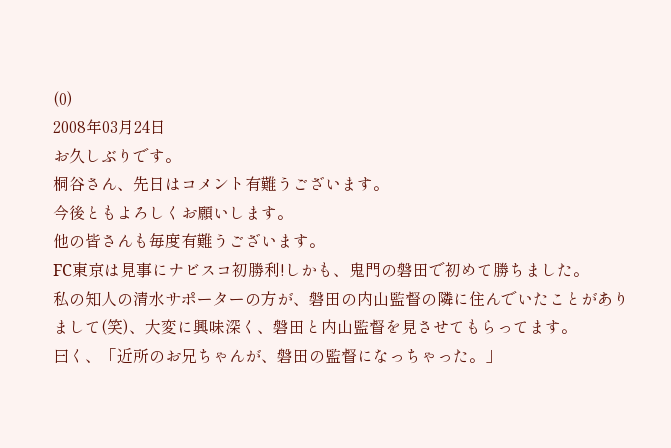(0)
2008年03月24日
お久しぶりです。
桐谷さん、先日はコメント有難うございます。
今後ともよろしくお願いします。
他の皆さんも毎度有難うございます。
FC東京は見事にナビスコ初勝利!しかも、鬼門の磐田で初めて勝ちました。
私の知人の清水サポーターの方が、磐田の内山監督の隣に住んでいたことがありまして(笑)、大変に興味深く、磐田と内山監督を見させてもらってます。
曰く、「近所のお兄ちゃんが、磐田の監督になっちゃった。」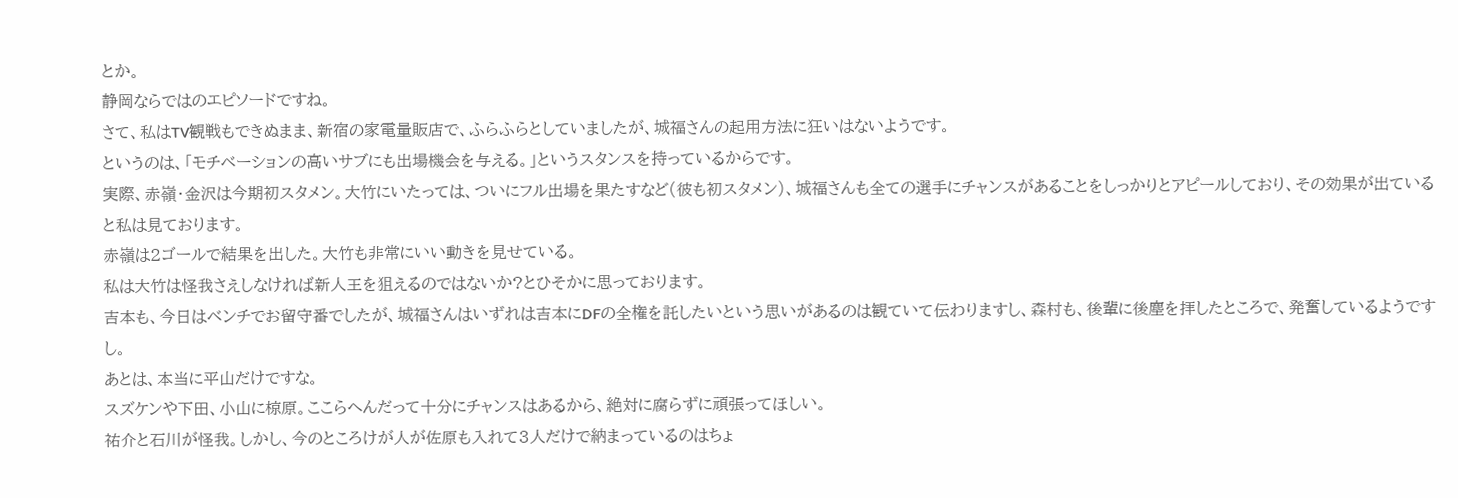とか。
静岡ならではのエピソードですね。
さて、私はTV観戦もできぬまま、新宿の家電量販店で、ふらふらとしていましたが、城福さんの起用方法に狂いはないようです。
というのは、「モチベーションの高いサブにも出場機会を与える。」というスタンスを持っているからです。
実際、赤嶺・金沢は今期初スタメン。大竹にいたっては、ついにフル出場を果たすなど(彼も初スタメン)、城福さんも全ての選手にチャンスがあることをしっかりとアピールしており、その効果が出ていると私は見ております。
赤嶺は2ゴールで結果を出した。大竹も非常にいい動きを見せている。
私は大竹は怪我さえしなければ新人王を狙えるのではないか?とひそかに思っております。
吉本も、今日はベンチでお留守番でしたが、城福さんはいずれは吉本にDFの全権を託したいという思いがあるのは観ていて伝わりますし、森村も、後輩に後塵を拝したところで、発奮しているようですし。
あとは、本当に平山だけですな。
スズケンや下田、小山に椋原。ここらへんだって十分にチャンスはあるから、絶対に腐らずに頑張ってほしい。
祐介と石川が怪我。しかし、今のところけが人が佐原も入れて3人だけで納まっているのはちょ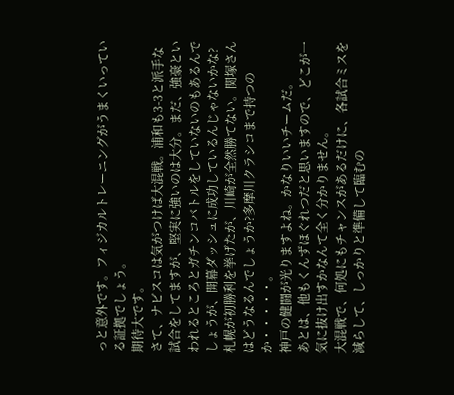っと意外です。フィジカルトレーニングがうまくいっている証拠でしょう。
期待大です。
さて、ナビスコは気がつけば大混戦。浦和も3-3と派手な試合をしてますが、堅実に強いのは大分。まだ、強豪といわれるところとガチンコバトルをしていないのもあるんでしょうが、開幕ダッシュに成功しているんじゃないかな?
札幌が初勝利を挙げたが、川崎が全然勝てない。関塚さんはどうなるんでしょうか?多摩川クラシコまで持つのか・・・・・。
神戸の健闘が光りますよね。かなりいいチームだ。
あとは、他もくんずほぐれつだと思いますので、どこが一気に抜け出すかなんて全く分かりません。
大混戦で、何処にもチャンスがあるだけに、各試合ミスを減らして、しっかりと準備して臨むの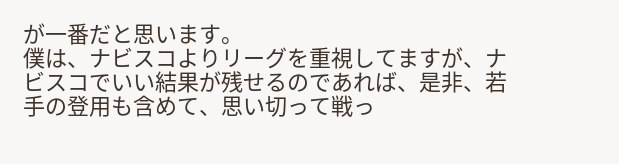が一番だと思います。
僕は、ナビスコよりリーグを重視してますが、ナビスコでいい結果が残せるのであれば、是非、若手の登用も含めて、思い切って戦っ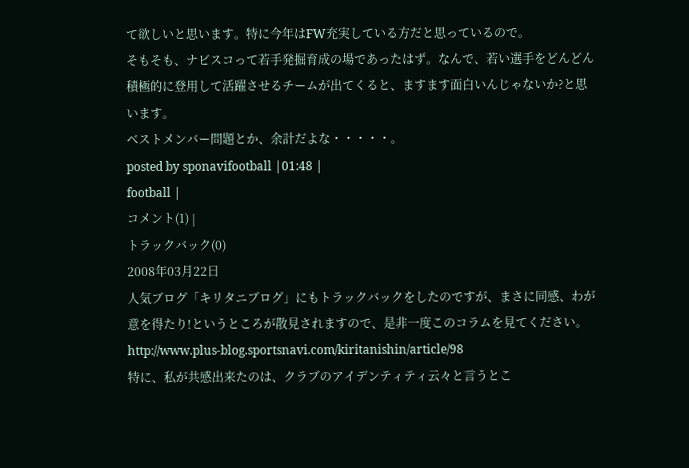て欲しいと思います。特に今年はFW充実している方だと思っているので。
そもそも、ナビスコって若手発掘育成の場であったはず。なんで、若い選手をどんどん積極的に登用して活躍させるチームが出てくると、ますます面白いんじゃないか?と思います。
ベストメンバー問題とか、余計だよな・・・・・。
posted by sponavifootball |01:48 |
football |
コメント(1) |
トラックバック(0)
2008年03月22日
人気ブログ「キリタニブログ」にもトラックバックをしたのですが、まさに同感、わが意を得たり!というところが散見されますので、是非一度このコラムを見てください。
http://www.plus-blog.sportsnavi.com/kiritanishin/article/98
特に、私が共感出来たのは、クラブのアイデンティティ云々と言うとこ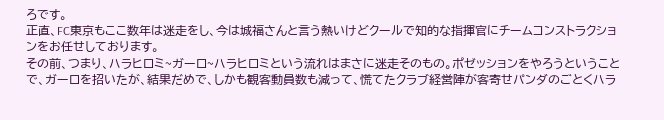ろです。
正直、FC東京もここ数年は迷走をし、今は城福さんと言う熱いけどクールで知的な指揮官にチームコンストラクションをお任せしております。
その前、つまり、ハラヒロミ~ガーロ~ハラヒロミという流れはまさに迷走そのもの。ポゼッションをやろうということで、ガーロを招いたが、結果だめで、しかも観客動員数も減って、慌てたクラブ経営陣が客寄せパンダのごとくハラ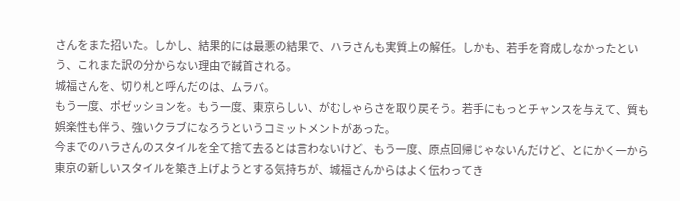さんをまた招いた。しかし、結果的には最悪の結果で、ハラさんも実質上の解任。しかも、若手を育成しなかったという、これまた訳の分からない理由で馘首される。
城福さんを、切り札と呼んだのは、ムラバ。
もう一度、ポゼッションを。もう一度、東京らしい、がむしゃらさを取り戻そう。若手にもっとチャンスを与えて、質も娯楽性も伴う、強いクラブになろうというコミットメントがあった。
今までのハラさんのスタイルを全て捨て去るとは言わないけど、もう一度、原点回帰じゃないんだけど、とにかく一から東京の新しいスタイルを築き上げようとする気持ちが、城福さんからはよく伝わってき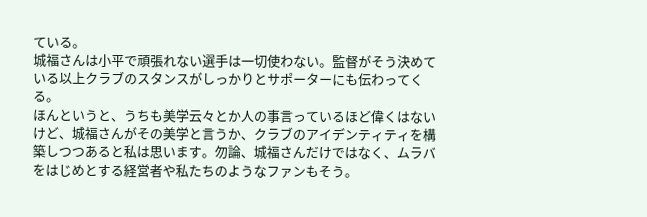ている。
城福さんは小平で頑張れない選手は一切使わない。監督がそう決めている以上クラブのスタンスがしっかりとサポーターにも伝わってくる。
ほんというと、うちも美学云々とか人の事言っているほど偉くはないけど、城福さんがその美学と言うか、クラブのアイデンティティを構築しつつあると私は思います。勿論、城福さんだけではなく、ムラバをはじめとする経営者や私たちのようなファンもそう。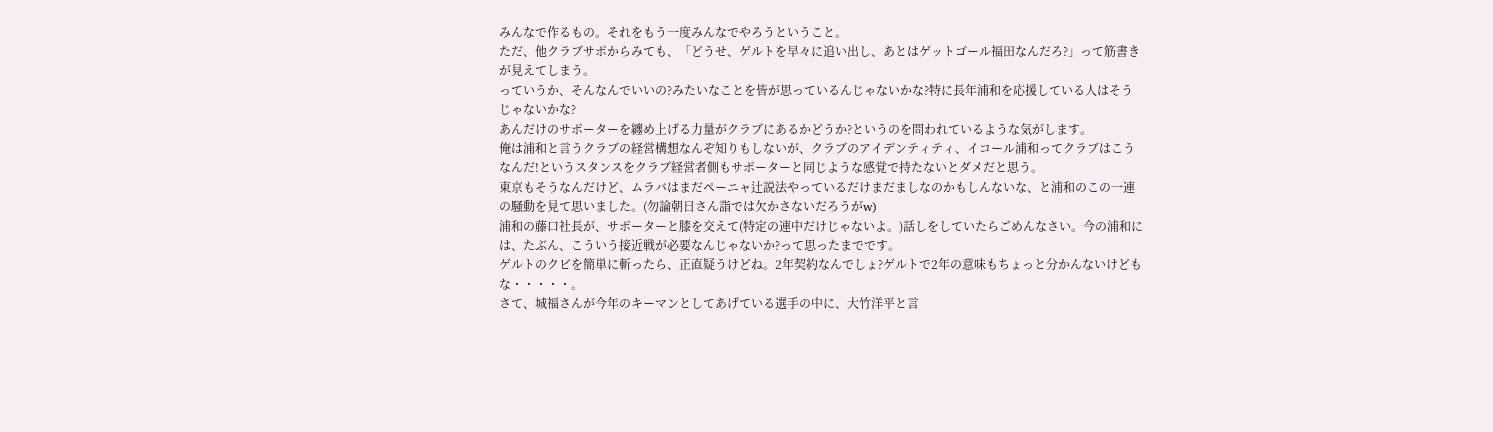みんなで作るもの。それをもう一度みんなでやろうということ。
ただ、他クラブサポからみても、「どうせ、ゲルトを早々に追い出し、あとはゲットゴール福田なんだろ?」って筋書きが見えてしまう。
っていうか、そんなんでいいの?みたいなことを皆が思っているんじゃないかな?特に長年浦和を応援している人はそうじゃないかな?
あんだけのサポーターを纏め上げる力量がクラブにあるかどうか?というのを問われているような気がします。
俺は浦和と言うクラブの経営構想なんぞ知りもしないが、クラブのアイデンティティ、イコール浦和ってクラブはこうなんだ!というスタンスをクラブ経営者側もサポーターと同じような感覚で持たないとダメだと思う。
東京もそうなんだけど、ムラバはまだペーニャ辻説法やっているだけまだましなのかもしんないな、と浦和のこの一連の騒動を見て思いました。(勿論朝日さん詣では欠かさないだろうがw)
浦和の藤口社長が、サポーターと膝を交えて(特定の連中だけじゃないよ。)話しをしていたらごめんなさい。今の浦和には、たぶん、こういう接近戦が必要なんじゃないか?って思ったまでです。
ゲルトのクビを簡単に斬ったら、正直疑うけどね。2年契約なんでしょ?ゲルトで2年の意味もちょっと分かんないけどもな・・・・・。
さて、城福さんが今年のキーマンとしてあげている選手の中に、大竹洋平と言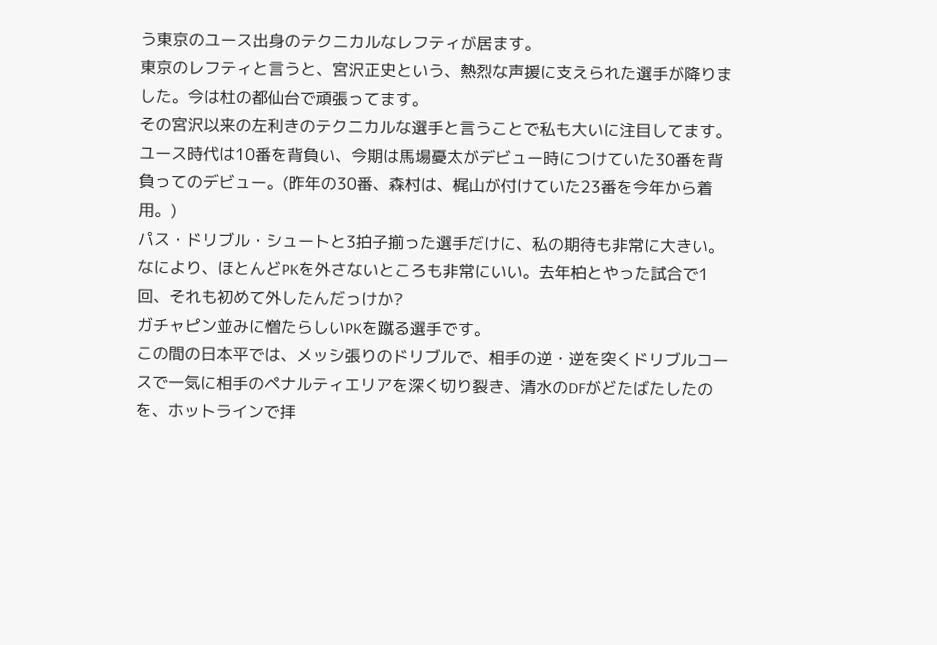う東京のユース出身のテクニカルなレフティが居ます。
東京のレフティと言うと、宮沢正史という、熱烈な声援に支えられた選手が降りました。今は杜の都仙台で頑張ってます。
その宮沢以来の左利きのテクニカルな選手と言うことで私も大いに注目してます。
ユース時代は10番を背負い、今期は馬場憂太がデビュー時につけていた30番を背負ってのデビュー。(昨年の30番、森村は、梶山が付けていた23番を今年から着用。)
パス・ドリブル・シュートと3拍子揃った選手だけに、私の期待も非常に大きい。なにより、ほとんどPKを外さないところも非常にいい。去年柏とやった試合で1回、それも初めて外したんだっけか?
ガチャピン並みに憎たらしいPKを蹴る選手です。
この間の日本平では、メッシ張りのドリブルで、相手の逆・逆を突くドリブルコースで一気に相手のペナルティエリアを深く切り裂き、清水のDFがどたばたしたのを、ホットラインで拝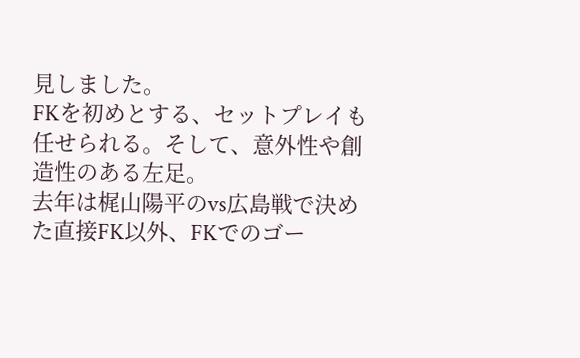見しました。
FKを初めとする、セットプレイも任せられる。そして、意外性や創造性のある左足。
去年は梶山陽平のvs広島戦で決めた直接FK以外、FKでのゴー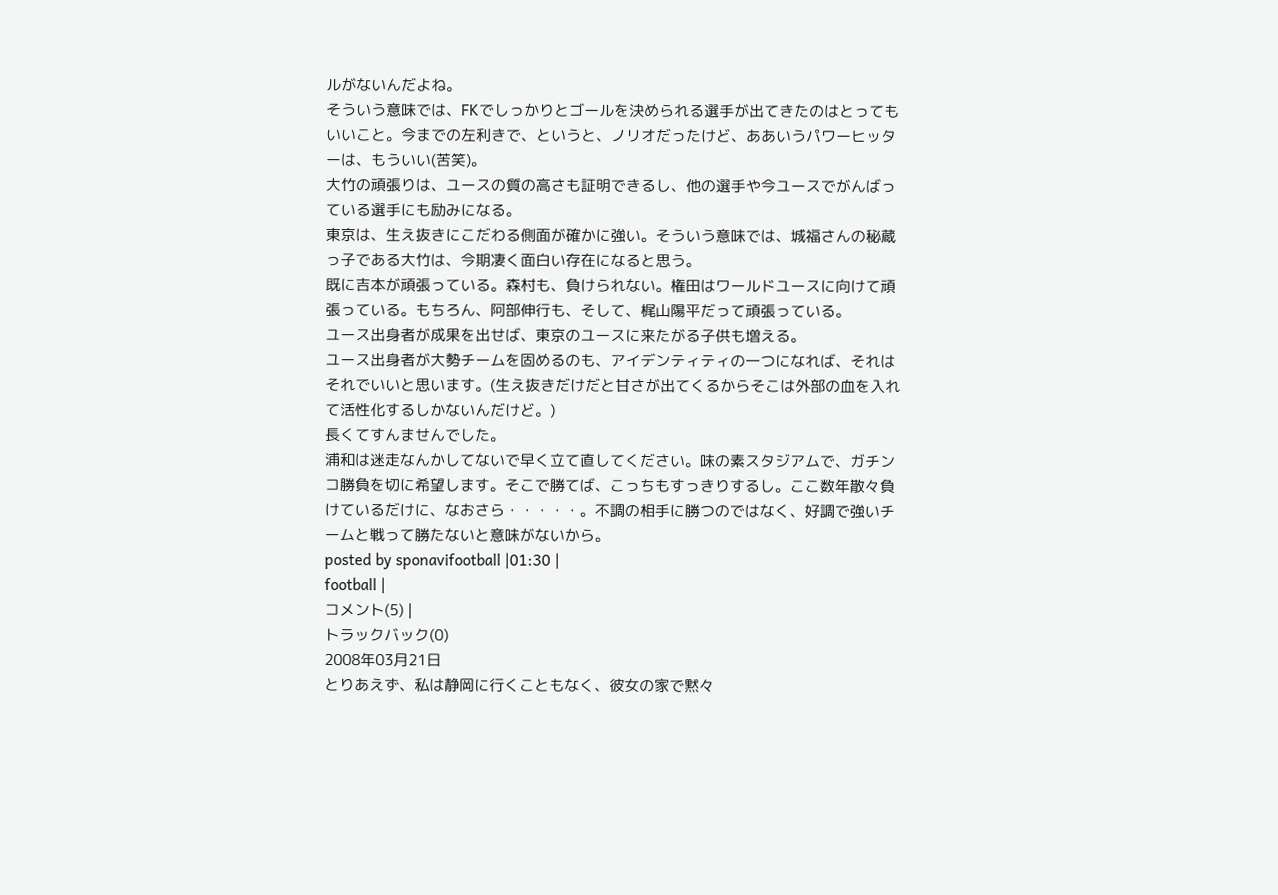ルがないんだよね。
そういう意味では、FKでしっかりとゴールを決められる選手が出てきたのはとってもいいこと。今までの左利きで、というと、ノリオだったけど、ああいうパワーヒッターは、もういい(苦笑)。
大竹の頑張りは、ユースの質の高さも証明できるし、他の選手や今ユースでがんばっている選手にも励みになる。
東京は、生え抜きにこだわる側面が確かに強い。そういう意味では、城福さんの秘蔵っ子である大竹は、今期凄く面白い存在になると思う。
既に吉本が頑張っている。森村も、負けられない。権田はワールドユースに向けて頑張っている。もちろん、阿部伸行も、そして、梶山陽平だって頑張っている。
ユース出身者が成果を出せば、東京のユースに来たがる子供も増える。
ユース出身者が大勢チームを固めるのも、アイデンティティの一つになれば、それはそれでいいと思います。(生え抜きだけだと甘さが出てくるからそこは外部の血を入れて活性化するしかないんだけど。)
長くてすんませんでした。
浦和は迷走なんかしてないで早く立て直してください。味の素スタジアムで、ガチンコ勝負を切に希望します。そこで勝てば、こっちもすっきりするし。ここ数年散々負けているだけに、なおさら・・・・・。不調の相手に勝つのではなく、好調で強いチームと戦って勝たないと意味がないから。
posted by sponavifootball |01:30 |
football |
コメント(5) |
トラックバック(0)
2008年03月21日
とりあえず、私は静岡に行くこともなく、彼女の家で黙々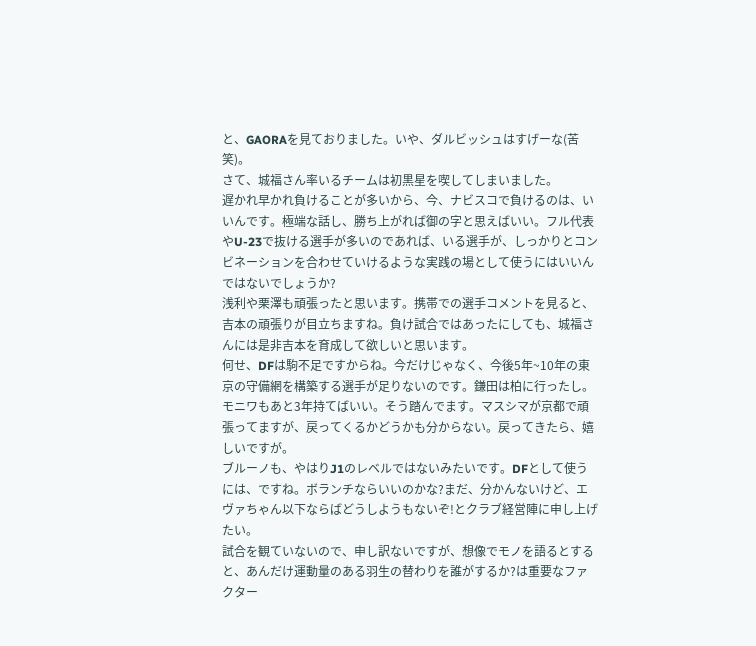と、GAORAを見ておりました。いや、ダルビッシュはすげーな(苦笑)。
さて、城福さん率いるチームは初黒星を喫してしまいました。
遅かれ早かれ負けることが多いから、今、ナビスコで負けるのは、いいんです。極端な話し、勝ち上がれば御の字と思えばいい。フル代表やU-23で抜ける選手が多いのであれば、いる選手が、しっかりとコンビネーションを合わせていけるような実践の場として使うにはいいんではないでしょうか?
浅利や栗澤も頑張ったと思います。携帯での選手コメントを見ると、吉本の頑張りが目立ちますね。負け試合ではあったにしても、城福さんには是非吉本を育成して欲しいと思います。
何せ、DFは駒不足ですからね。今だけじゃなく、今後5年~10年の東京の守備網を構築する選手が足りないのです。鎌田は柏に行ったし。
モニワもあと3年持てばいい。そう踏んでます。マスシマが京都で頑張ってますが、戻ってくるかどうかも分からない。戻ってきたら、嬉しいですが。
ブルーノも、やはりJ1のレベルではないみたいです。DFとして使うには、ですね。ボランチならいいのかな?まだ、分かんないけど、エヴァちゃん以下ならばどうしようもないぞ!とクラブ経営陣に申し上げたい。
試合を観ていないので、申し訳ないですが、想像でモノを語るとすると、あんだけ運動量のある羽生の替わりを誰がするか?は重要なファクター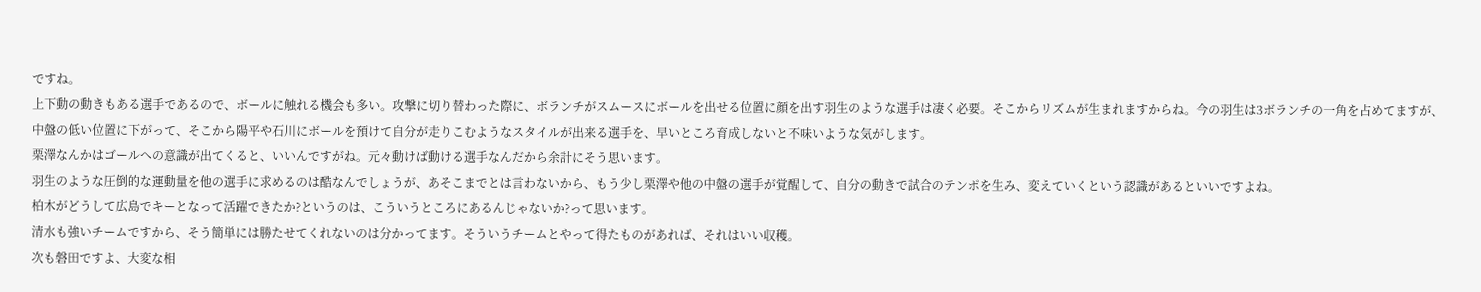ですね。
上下動の動きもある選手であるので、ボールに触れる機会も多い。攻撃に切り替わった際に、ボランチがスムースにボールを出せる位置に顔を出す羽生のような選手は凄く必要。そこからリズムが生まれますからね。今の羽生は3ボランチの一角を占めてますが、中盤の低い位置に下がって、そこから陽平や石川にボールを預けて自分が走りこむようなスタイルが出来る選手を、早いところ育成しないと不味いような気がします。
栗澤なんかはゴールへの意識が出てくると、いいんですがね。元々動けば動ける選手なんだから余計にそう思います。
羽生のような圧倒的な運動量を他の選手に求めるのは酷なんでしょうが、あそこまでとは言わないから、もう少し栗澤や他の中盤の選手が覚醒して、自分の動きで試合のテンポを生み、変えていくという認識があるといいですよね。
柏木がどうして広島でキーとなって活躍できたか?というのは、こういうところにあるんじゃないか?って思います。
清水も強いチームですから、そう簡単には勝たせてくれないのは分かってます。そういうチームとやって得たものがあれば、それはいい収穫。
次も磐田ですよ、大変な相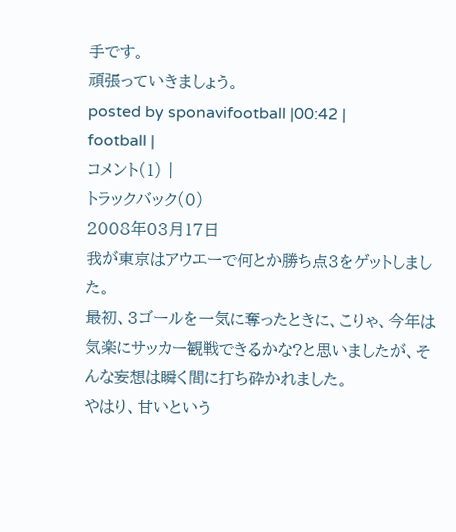手です。
頑張っていきましょう。
posted by sponavifootball |00:42 |
football |
コメント(1) |
トラックバック(0)
2008年03月17日
我が東京はアウエーで何とか勝ち点3をゲットしました。
最初、3ゴールを一気に奪ったときに、こりゃ、今年は気楽にサッカー観戦できるかな?と思いましたが、そんな妄想は瞬く間に打ち砕かれました。
やはり、甘いという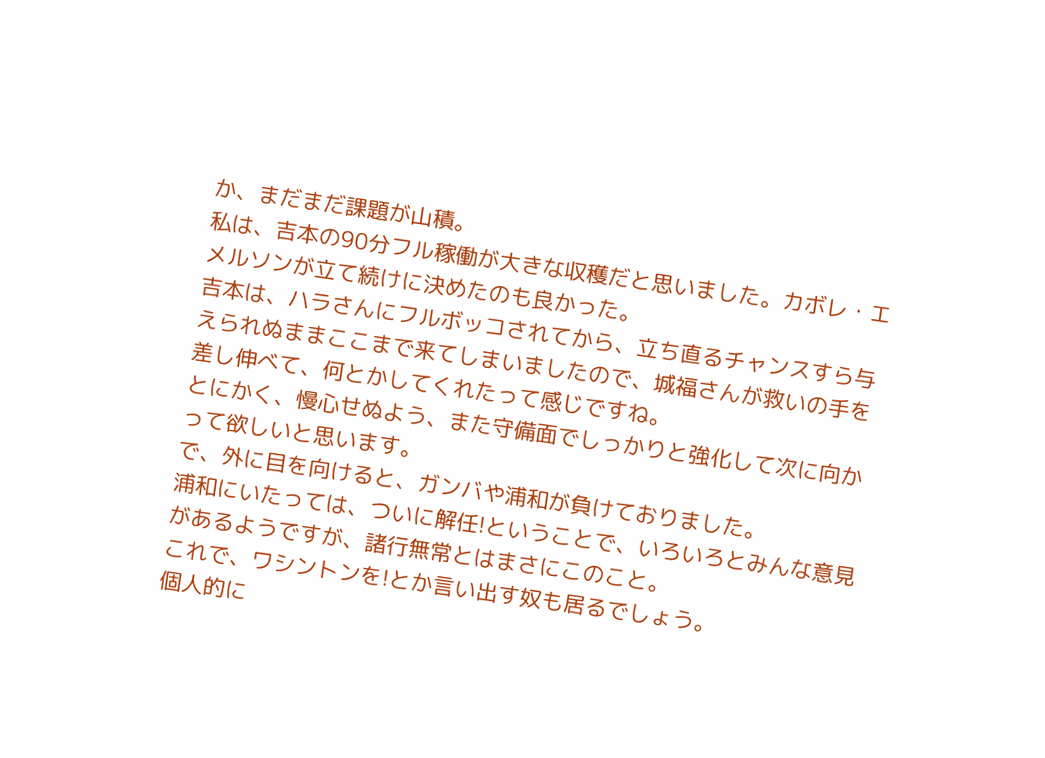か、まだまだ課題が山積。
私は、吉本の90分フル稼働が大きな収穫だと思いました。カボレ・エメルソンが立て続けに決めたのも良かった。
吉本は、ハラさんにフルボッコされてから、立ち直るチャンスすら与えられぬままここまで来てしまいましたので、城福さんが救いの手を差し伸べて、何とかしてくれたって感じですね。
とにかく、慢心せぬよう、また守備面でしっかりと強化して次に向かって欲しいと思います。
で、外に目を向けると、ガンバや浦和が負けておりました。
浦和にいたっては、ついに解任!ということで、いろいろとみんな意見があるようですが、諸行無常とはまさにこのこと。
これで、ワシントンを!とか言い出す奴も居るでしょう。
個人的に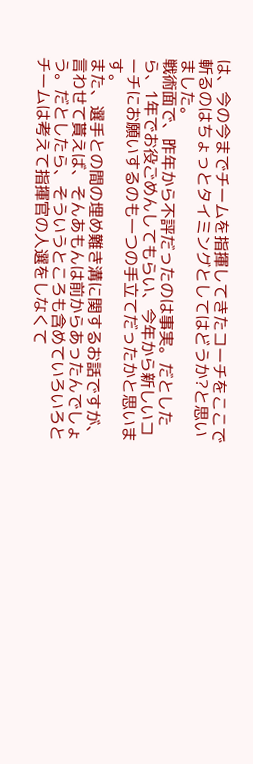は、今の今までチームを指揮してきたコーチをここで斬るのはちょっとタイミングとしてはどうか?と思いました。
戦術面で、昨年から不評だったのは事実。だとしたら、1年でお役ごめんしてもらい、今年から新しいコーチにお願いするのも一つの手立てだったかと思います。
また、選手との間の埋め難き溝に関するお話ですが、言わせて貰えば、そんあもんは前からあったんでしょう。だとしたら、そういうところも含めていろいろとチームは考えて指揮官の人選をしなくて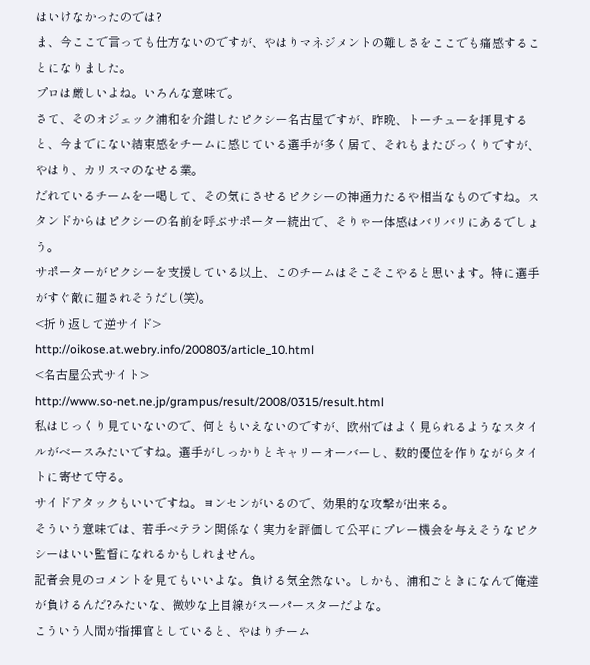はいけなかったのでは?
ま、今ここで言っても仕方ないのですが、やはりマネジメントの難しさをここでも痛感することになりました。
プロは厳しいよね。いろんな意味で。
さて、そのオジェック浦和を介錯したピクシー名古屋ですが、昨晩、トーチューを拝見すると、今までにない結束感をチームに感じている選手が多く居て、それもまたびっくりですが、やはり、カリスマのなせる業。
だれているチームを一喝して、その気にさせるピクシーの神通力たるや相当なものですね。スタンドからはピクシーの名前を呼ぶサポーター続出で、そりゃ一体感はバリバリにあるでしょう。
サポーターがピクシーを支援している以上、このチームはそこそこやると思います。特に選手がすぐ敵に廻されそうだし(笑)。
<折り返して逆サイド>
http://oikose.at.webry.info/200803/article_10.html
<名古屋公式サイト>
http://www.so-net.ne.jp/grampus/result/2008/0315/result.html
私はじっくり見ていないので、何ともいえないのですが、欧州ではよく見られるようなスタイルがベースみたいですね。選手がしっかりとキャリーオーバーし、数的優位を作りながらタイトに寄せて守る。
サイドアタックもいいですね。ヨンセンがいるので、効果的な攻撃が出来る。
そういう意味では、若手ベテラン関係なく実力を評価して公平にプレー機会を与えそうなピクシーはいい監督になれるかもしれません。
記者会見のコメントを見てもいいよな。負ける気全然ない。しかも、浦和ごときになんで俺達が負けるんだ?みたいな、微妙な上目線がスーパースターだよな。
こういう人間が指揮官としていると、やはりチーム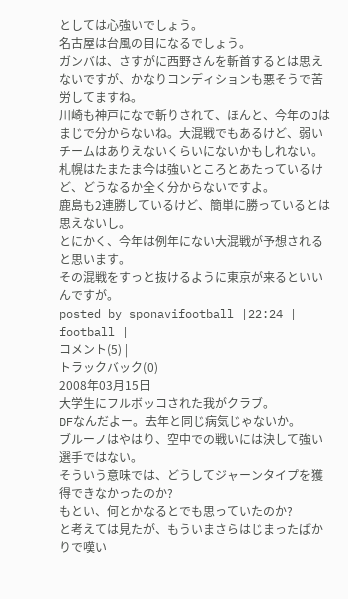としては心強いでしょう。
名古屋は台風の目になるでしょう。
ガンバは、さすがに西野さんを斬首するとは思えないですが、かなりコンディションも悪そうで苦労してますね。
川崎も神戸になで斬りされて、ほんと、今年のJはまじで分からないね。大混戦でもあるけど、弱いチームはありえないくらいにないかもしれない。札幌はたまたま今は強いところとあたっているけど、どうなるか全く分からないですよ。
鹿島も2連勝しているけど、簡単に勝っているとは思えないし。
とにかく、今年は例年にない大混戦が予想されると思います。
その混戦をすっと抜けるように東京が来るといいんですが。
posted by sponavifootball |22:24 |
football |
コメント(5) |
トラックバック(0)
2008年03月15日
大学生にフルボッコされた我がクラブ。
DFなんだよー。去年と同じ病気じゃないか。
ブルーノはやはり、空中での戦いには決して強い選手ではない。
そういう意味では、どうしてジャーンタイプを獲得できなかったのか?
もとい、何とかなるとでも思っていたのか?
と考えては見たが、もういまさらはじまったばかりで嘆い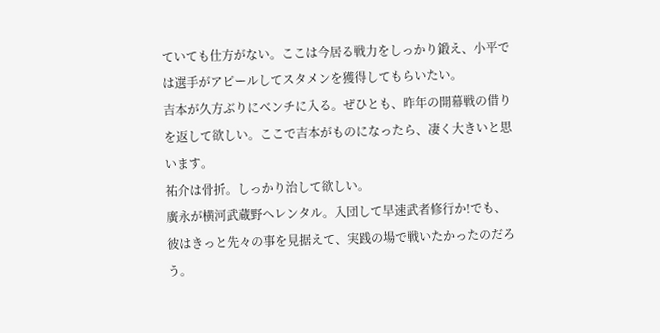ていても仕方がない。ここは今居る戦力をしっかり鍛え、小平では選手がアピールしてスタメンを獲得してもらいたい。
吉本が久方ぶりにベンチに入る。ぜひとも、昨年の開幕戦の借りを返して欲しい。ここで吉本がものになったら、凄く大きいと思います。
祐介は骨折。しっかり治して欲しい。
廣永が横河武蔵野へレンタル。入団して早速武者修行か!でも、彼はきっと先々の事を見据えて、実践の場で戦いたかったのだろう。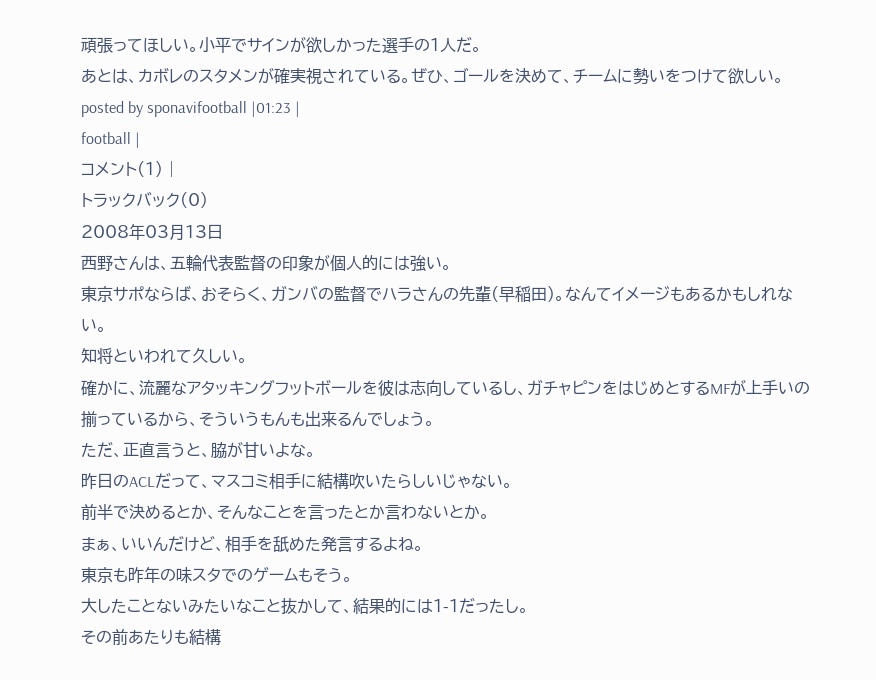頑張ってほしい。小平でサインが欲しかった選手の1人だ。
あとは、カボレのスタメンが確実視されている。ぜひ、ゴールを決めて、チームに勢いをつけて欲しい。
posted by sponavifootball |01:23 |
football |
コメント(1) |
トラックバック(0)
2008年03月13日
西野さんは、五輪代表監督の印象が個人的には強い。
東京サポならば、おそらく、ガンバの監督でハラさんの先輩(早稲田)。なんてイメージもあるかもしれない。
知将といわれて久しい。
確かに、流麗なアタッキングフットボールを彼は志向しているし、ガチャピンをはじめとするMFが上手いの揃っているから、そういうもんも出来るんでしょう。
ただ、正直言うと、脇が甘いよな。
昨日のACLだって、マスコミ相手に結構吹いたらしいじゃない。
前半で決めるとか、そんなことを言ったとか言わないとか。
まぁ、いいんだけど、相手を舐めた発言するよね。
東京も昨年の味スタでのゲームもそう。
大したことないみたいなこと抜かして、結果的には1-1だったし。
その前あたりも結構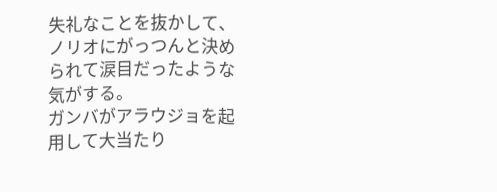失礼なことを抜かして、ノリオにがっつんと決められて涙目だったような気がする。
ガンバがアラウジョを起用して大当たり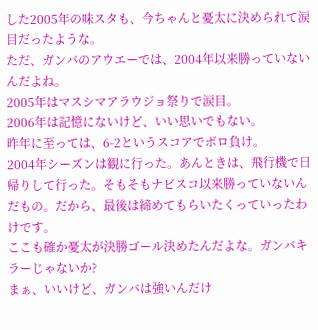した2005年の味スタも、今ちゃんと憂太に決められて涙目だったような。
ただ、ガンバのアウエーでは、2004年以来勝っていないんだよね。
2005年はマスシマアラウジョ祭りで涙目。
2006年は記憶にないけど、いい思いでもない。
昨年に至っては、6-2というスコアでボロ負け。
2004年シーズンは観に行った。あんときは、飛行機で日帰りして行った。そもそもナビスコ以来勝っていないんだもの。だから、最後は締めてもらいたくっていったわけです。
ここも確か憂太が決勝ゴール決めたんだよな。ガンバキラーじゃないか?
まぁ、いいけど、ガンバは強いんだけ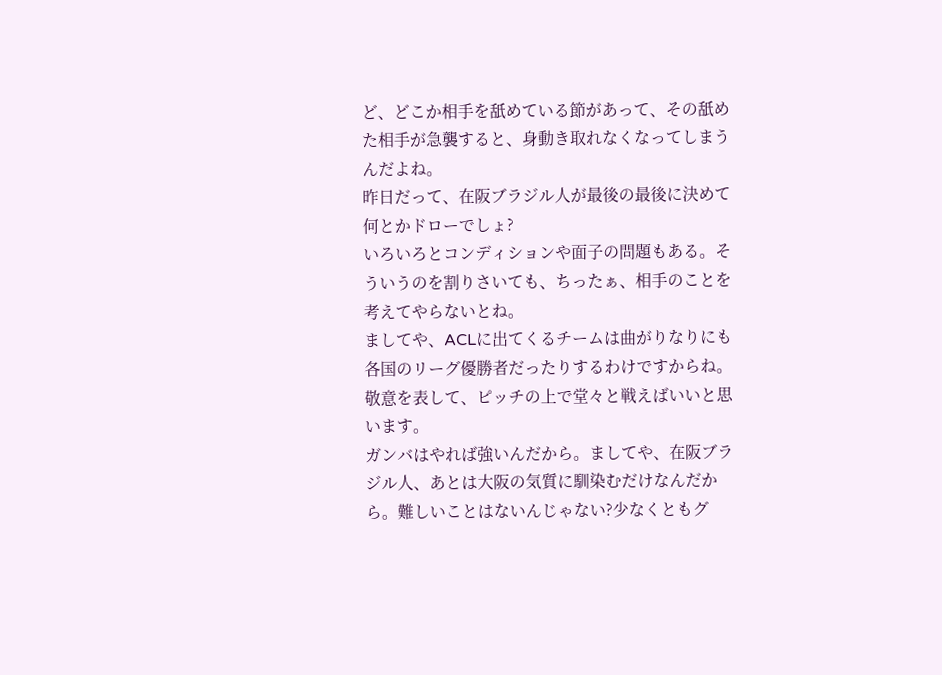ど、どこか相手を舐めている節があって、その舐めた相手が急襲すると、身動き取れなくなってしまうんだよね。
昨日だって、在阪ブラジル人が最後の最後に決めて何とかドローでしょ?
いろいろとコンディションや面子の問題もある。そういうのを割りさいても、ちったぁ、相手のことを考えてやらないとね。
ましてや、ACLに出てくるチームは曲がりなりにも各国のリーグ優勝者だったりするわけですからね。敬意を表して、ピッチの上で堂々と戦えばいいと思います。
ガンバはやれば強いんだから。ましてや、在阪ブラジル人、あとは大阪の気質に馴染むだけなんだから。難しいことはないんじゃない?少なくともグ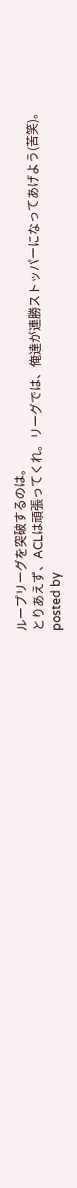ループリーグを突破するのは。
とりあえず、ACLは頑張ってくれ。リーグでは、俺達が連勝ストッパーになってあげよう(苦笑)。
posted by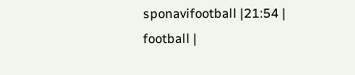sponavifootball |21:54 |
football |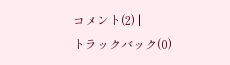コメント(2) |
トラックバック(0)